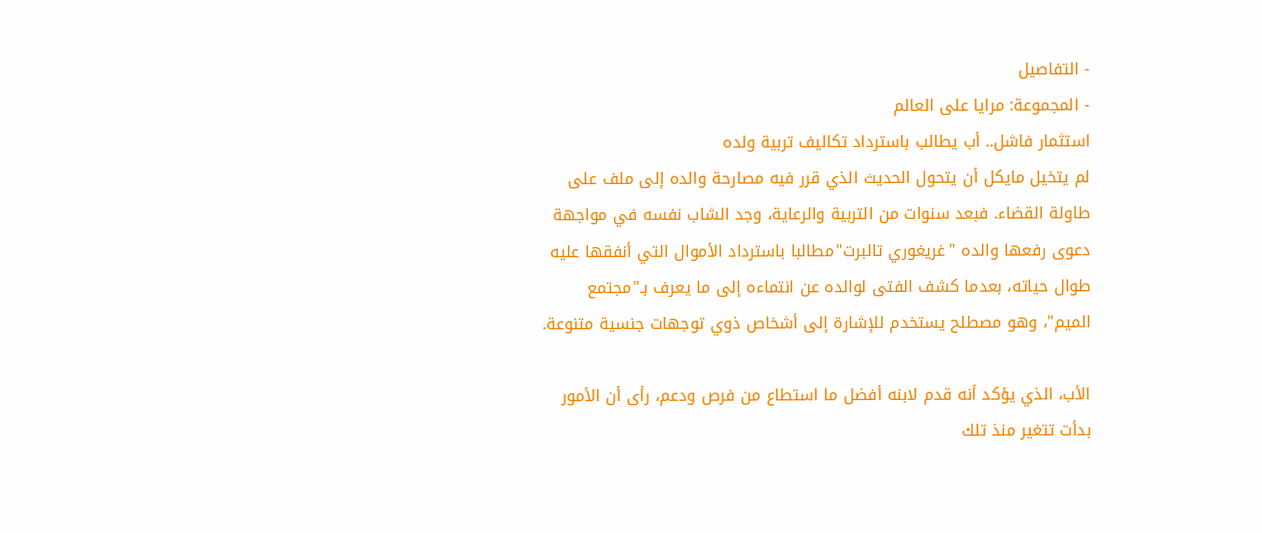- التفاصيل
- المجموعة: مرايا على العالم
استثمار فاشل.. أب يطالب باسترداد تكاليف تربية ولده
لم يتخيل مايكل أن يتحول الحديث الذي قرر فيه مصارحة والده إلى ملف على طاولة القضاء. فبعد سنوات من التربية والرعاية، وجد الشاب نفسه في مواجهة دعوى رفعها والده "غريغوري تالبرت"مطالبا باسترداد الأموال التي أنفقها عليه طوال حياته، بعدما كشف الفتى لوالده عن انتماءه إلى ما يعرف بـ"مجتمع الميم"، وهو مصطلح يستخدم للإشارة إلى أشخاص ذوي توجهات جنسية متنوعة.

الأب، الذي يؤكد أنه قدم لابنه أفضل ما استطاع من فرص ودعم، رأى أن الأمور بدأت تتغير منذ تلك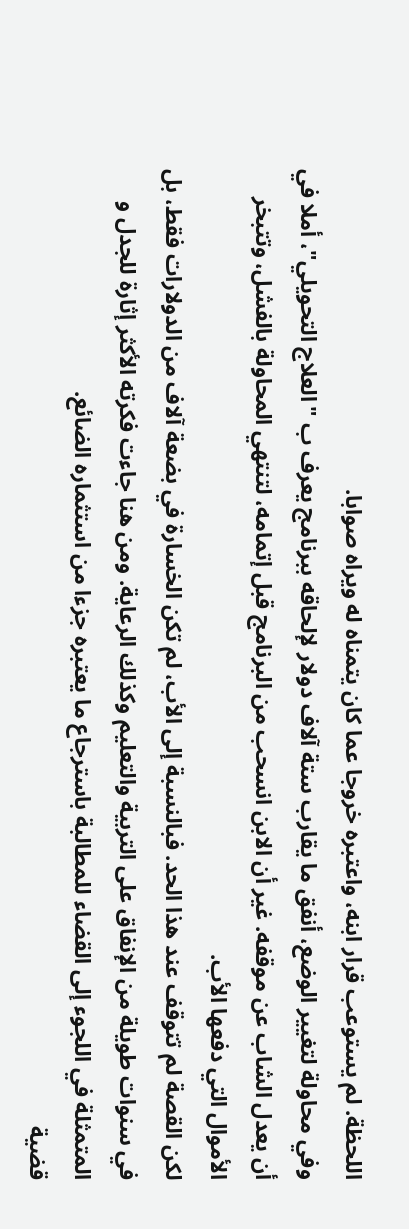اللحظة. لم يستوعب قرار ابنه، واعتبره خروجا عما كان يتمناه له ويراه صوابا.
وفي محاولة لتغيير الوضع، أنفق ما يقارب ستة آلاف دولار لإلحاقه ببرنامج يعرف ب "العلاج التحويلي"، أملا في أن يعدل الشاب عن موقفه. غير أن الابن انسحب من البرنامج قبل إتمامه، لتنتهي المحاولة بالفشل، وتتبخر الأموال التي دفعها الأب.
لكن القصة لم تتوقف عند هذا الحد. فبالنسبة إلى الأب، لم تكن الخسارة في بضعة آلاف من الدولارات فقط، بل في سنوات طويلة من الإنفاق على التربية والتعليم وكذلك الرعاية. ومن هنا جاءت فكرته الأكثر إثارة للجدل و المتمثلة في اللجوء إلى القضاء للمطالبة باسترجاع ما يعتبره جزءا من استثماره الضائع.
قضية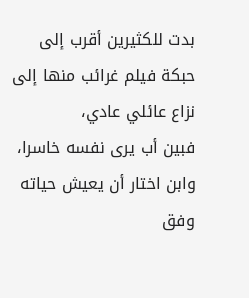بدت للكثيرين أقرب إلى حبكة فيلم غرائب منها إلى نزاع عائلي عادي،
فبين أب يرى نفسه خاسرا، وابن اختار أن يعيش حياته وفق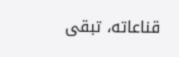قناعاته، تبقى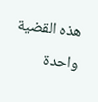هذه القضية واحدة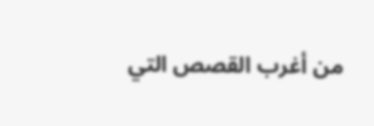من أغرب القصص التي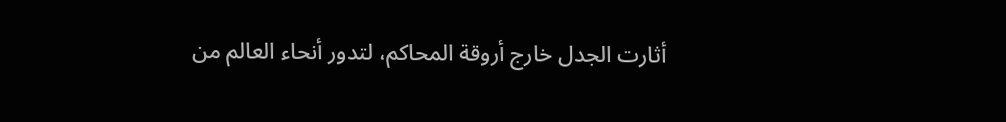أثارت الجدل خارج أروقة المحاكم، لتدور أنحاء العالم من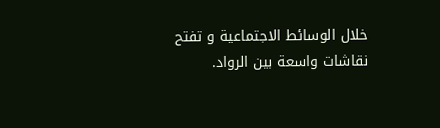خلال الوسائط الاجتماعية و تفتح نقاشات واسعة بين الرواد.